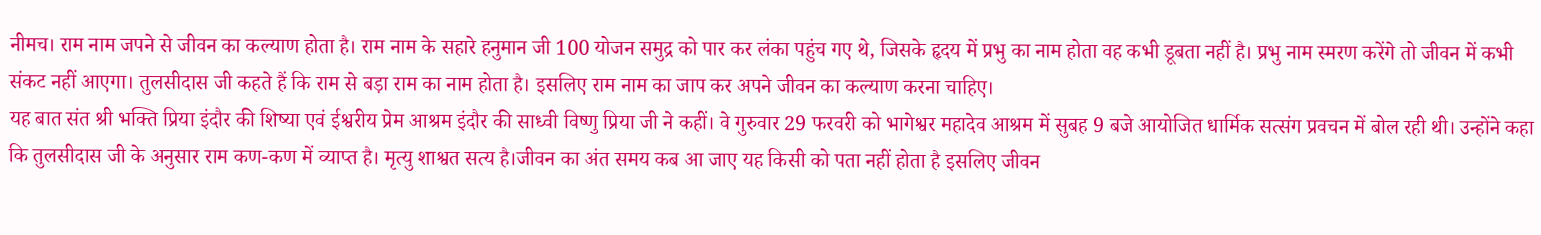नीमच। राम नाम जपने से जीवन का कल्याण होता है। राम नाम के सहारे हनुमान जी 100 योजन समुद्र को पार कर लंका पहुंच गए थे, जिसके हृदय में प्रभु का नाम होता वह कभी डूबता नहीं है। प्रभु नाम स्मरण करेंगे तो जीवन में कभी संकट नहीं आएगा। तुलसीदास जी कहते हैं कि राम से बड़ा राम का नाम होता है। इसलिए राम नाम का जाप कर अपने जीवन का कल्याण करना चाहिए।
यह बात संत श्री भक्ति प्रिया इंदौर की शिष्या एवं ईश्वरीय प्रेम आश्रम इंदौर की साध्वी विष्णु प्रिया जी ने कहीं। वे गुरुवार 29 फरवरी को भागेश्वर महादेव आश्रम में सुबह 9 बजे आयोजित धार्मिक सत्संग प्रवचन में बोल रही थी। उन्होंने कहा कि तुलसीदास जी के अनुसार राम कण-कण में व्याप्त है। मृत्यु शाश्वत सत्य है।जीवन का अंत समय कब आ जाए यह किसी को पता नहीं होता है इसलिए जीवन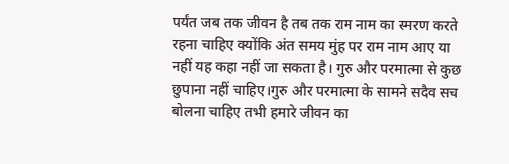पर्यंत जब तक जीवन है तब तक राम नाम का स्मरण करते रहना चाहिए क्योंकि अंत समय मुंह पर राम नाम आए या नहीं यह कहा नहीं जा सकता है। गुरु और परमात्मा से कुछ छुपाना नहीं चाहिए।गुरु और परमात्मा के सामने सदैव सच बोलना चाहिए तभी हमारे जीवन का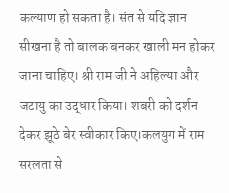कल्याण हो सकता है। संत से यदि ज्ञान सीखना है तो बालक बनकर खाली मन होकर जाना चाहिए। श्री राम जी ने अहिल्या और जटायु का उद्धार किया। शबरी को दर्शन देकर झूठे बेर स्वीकार किए।कलयुग में राम सरलता से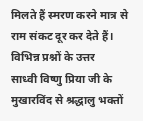मिलते हैं स्मरण करने मात्र से राम संकट दूर कर देते हैं।
विभिन्न प्रश्नों के उत्तर
साध्वी विष्णु प्रिया जी के मुखारविंद से श्रद्धालु भक्तों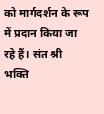को मार्गदर्शन के रूप में प्रदान किया जा रहे हैं। संत श्री भक्ति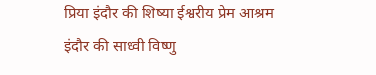प्रिया इंदौर की शिष्या ईश्वरीय प्रेम आश्रम इंदौर की साध्वी विष्णु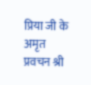प्रिया जी के अमृत प्रवचन श्री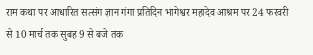राम कथा पर आधारित सत्संग ज्ञान गंगा प्रतिदिन भागेश्वर महादेव आश्रम पर 24 फरवरी से 10 मार्च तक सुबह 9 से बजे तक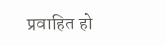प्रवाहित हो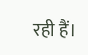रही हैं।